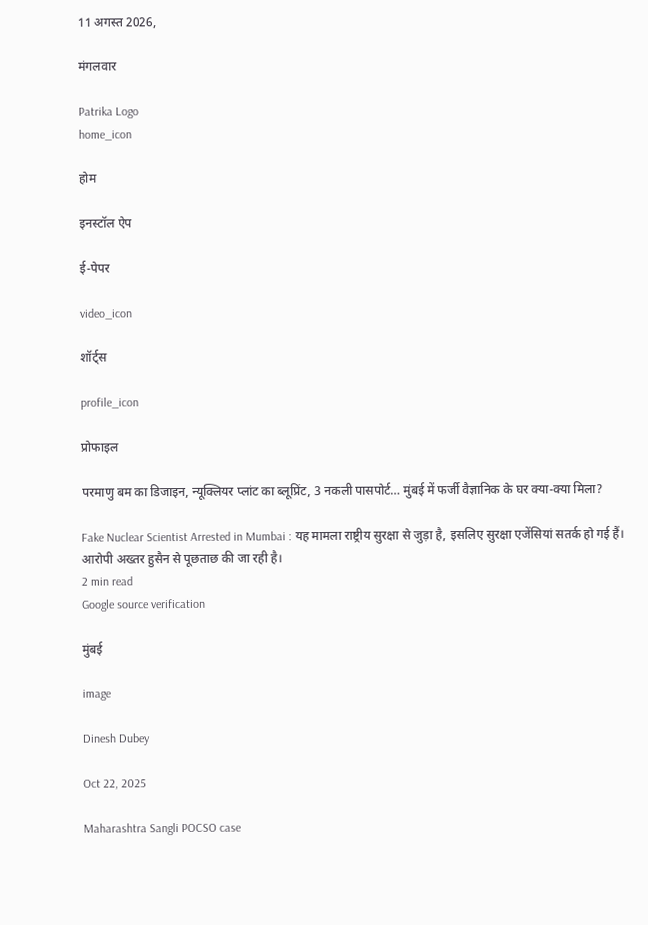11 अगस्त 2026,

मंगलवार

Patrika Logo
home_icon

होम

इनस्टॉल ऐप

ई-पेपर

video_icon

शॉर्ट्स

profile_icon

प्रोफाइल

परमाणु बम का डिजाइन, न्यूक्लियर प्लांट का ब्लूप्रिंट, 3 नकली पासपोर्ट… मुंबई में फर्जी वैज्ञानिक के घर क्या-क्या मिला?

Fake Nuclear Scientist Arrested in Mumbai : यह मामला राष्ट्रीय सुरक्षा से जुड़ा है, इसलिए सुरक्षा एजेंसियां सतर्क हो गई हैं। आरोपी अख्तर हुसैन से पूछताछ की जा रही है।
2 min read
Google source verification

मुंबई

image

Dinesh Dubey

Oct 22, 2025

Maharashtra Sangli POCSO case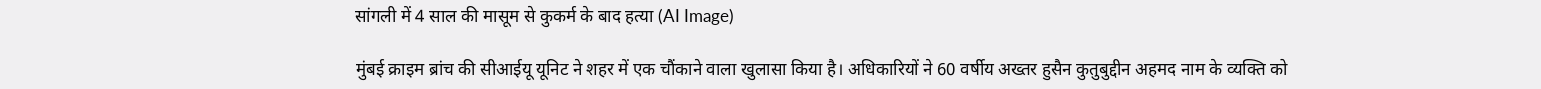सांगली में 4 साल की मासूम से कुकर्म के बाद हत्या (AI Image)

मुंबई क्राइम ब्रांच की सीआईयू यूनिट ने शहर में एक चौंकाने वाला खुलासा किया है। अधिकारियों ने 60 वर्षीय अख्तर हुसैन कुतुबुद्दीन अहमद नाम के व्यक्ति को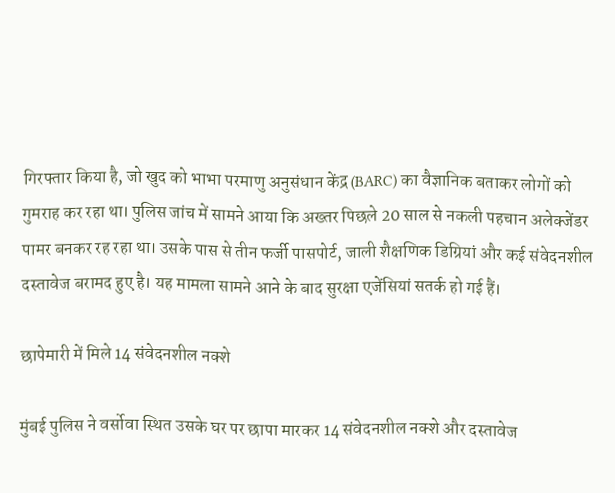गिरफ्तार किया है, जो खुद को भाभा परमाणु अनुसंधान केंद्र (BARC) का वैज्ञानिक बताकर लोगों को गुमराह कर रहा था। पुलिस जांच में सामने आया कि अख्तर पिछले 20 साल से नकली पहचान अलेक्जेंडर पामर बनकर रह रहा था। उसके पास से तीन फर्जी पासपोर्ट, जाली शैक्षणिक डिग्रियां और कई संवेदनशील दस्तावेज बरामद हुए है। यह मामला सामने आने के बाद सुरक्षा एजेंसियां सतर्क हो गई हैं।

छापेमारी में मिले 14 संवेदनशील नक्शे

मुंबई पुलिस ने वर्सोवा स्थित उसके घर पर छापा मारकर 14 संवेदनशील नक्शे और दस्तावेज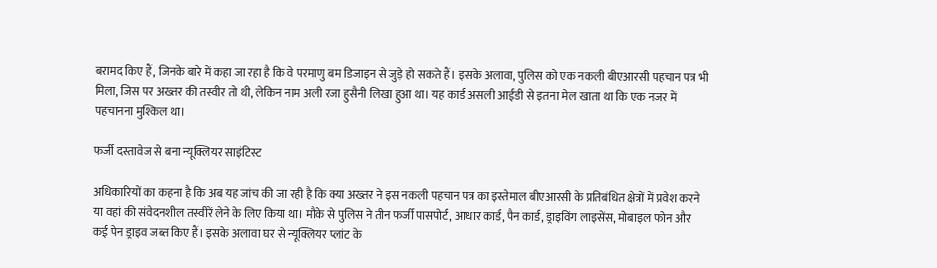बरामद किए हैं, जिनके बारे में कहा जा रहा है कि वे परमाणु बम डिजाइन से जुड़े हो सकते हैं। इसके अलावा, पुलिस को एक नकली बीएआरसी पहचान पत्र भी मिला, जिस पर अख्तर की तस्वीर तो थी, लेकिन नाम अली रजा हुसैनी लिखा हुआ था। यह कार्ड असली आईडी से इतना मेल खाता था कि एक नजर में पहचानना मुश्किल था।

फर्जी दस्तावेज से बना न्यूक्लियर साइंटिस्ट

अधिकारियों का कहना है कि अब यह जांच की जा रही है कि क्या अख्तर ने इस नकली पहचान पत्र का इस्तेमाल बीएआरसी के प्रतिबंधित क्षेत्रों में प्रवेश करने या वहां की संवेदनशील तस्वीरें लेने के लिए किया था। मौके से पुलिस ने तीन फर्जी पासपोर्ट, आधार कार्ड, पैन कार्ड, ड्राइविंग लाइसेंस, मोबाइल फोन और कई पेन ड्राइव जब्त किए हैं। इसके अलावा घर से न्यूक्लियर प्लांट के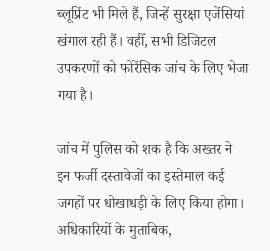ब्लूप्रिंट भी मिले हैं, जिन्हें सुरक्षा एजेंसियां खंगाल रही हैं। वहीँ, सभी डिजिटल उपकरणों को फोरेंसिक जांच के लिए भेजा गया है।

जांच में पुलिस को शक है कि अख्तर ने इन फर्जी दस्तावेजों का इस्तेमाल कई जगहों पर धोखाधड़ी के लिए किया होगा। अधिकारियों के मुताबिक,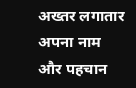अख्तर लगातार अपना नाम और पहचान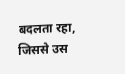बदलता रहा, जिससे उस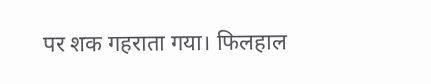पर शक गहराता गया। फिलहाल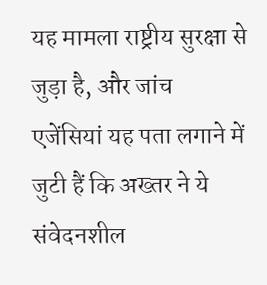यह मामला राष्ट्रीय सुरक्षा से जुड़ा है, और जांच एजेंसियां यह पता लगाने में जुटी हैं कि अख्तर ने ये संवेदनशील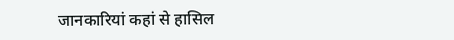जानकारियां कहां से हासिल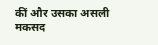कीं और उसका असली मकसद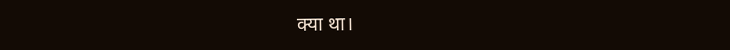क्या था।